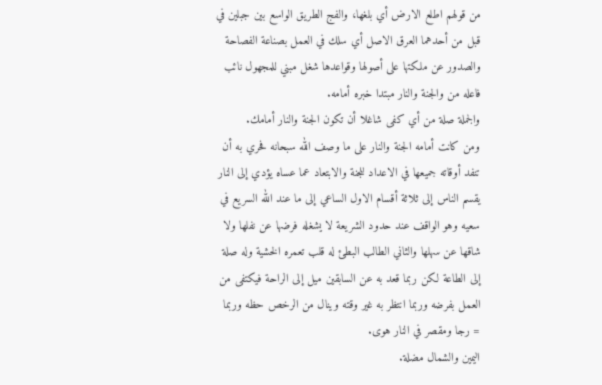من قولهم اطلع الارض أي بلغها، والفج الطريق الواسع بين جبلين في قبل من أحدهما العرق الاصل أي سلك في العمل بصناعة الفصاحة والصدور عن ملكتها على أصولها وقواعدها شغل مبني للمجهول نائب فاعله من والجنة والنار مبتدا خبره أمامه.
والجملة صلة من أي كفى شاغلا أن تكون الجنة والنار أمامك.
ومن كانت أمامه الجنة والنار على ما وصف الله سبحانه فحري به أن تنفد أوقاته جميعها في الاعداد للجنة والابتعاد عما عساه يؤدي إلى النار يقسم الناس إلى ثلاثة أقسام الاول الساعي إلى ما عند الله السريع في سعيه وهو الواقف عند حدود الشريعة لا يشغله فرضها عن نفلها ولا شاقها عن سهلها والثاني الطالب البطئ له قلب تعمره الخشية وله صلة إلى الطاعة لكن ربما قعد به عن السابقين ميل إلى الراحة فيكتفى من العمل بفرضه وربما انتظر به غير وقته وينال من الرخص حظه وربما = رجا ومقصر في النار هوى.
اليمين والشمال مضلة.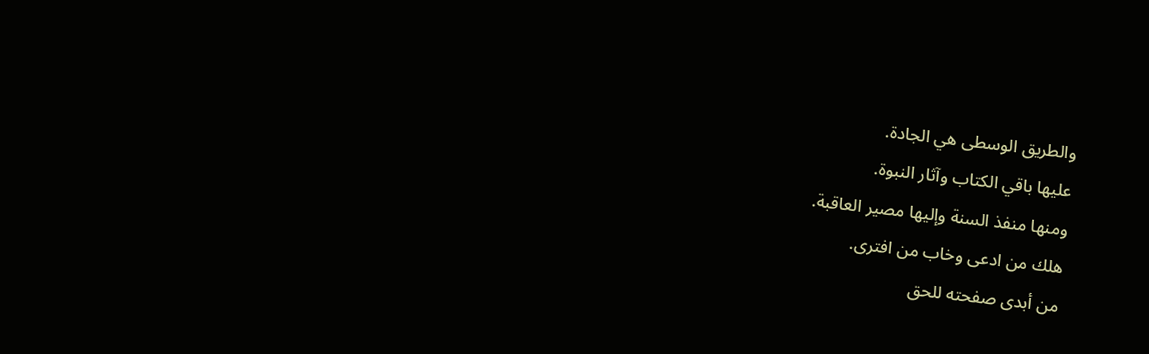والطريق الوسطى هي الجادة.
عليها باقي الكتاب وآثار النبوة.
ومنها منفذ السنة وإليها مصير العاقبة.
هلك من ادعى وخاب من افترى.
من أبدى صفحته للحق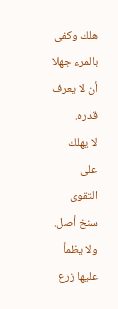هلك وكفى بالمرء جهلا أن لا يعرف قدره.
لا يهلك على التقوى سنخ أصل.
ولا يظمأ عليها زرع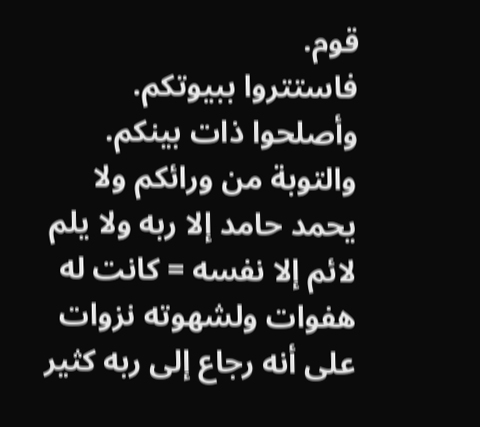قوم.
فاستتروا ببيوتكم.
وأصلحوا ذات بينكم.
والتوبة من ورائكم ولا يحمد حامد إلا ربه ولا يلم لائم إلا نفسه = كانت له هفوات ولشهوته نزوات على أنه رجاع إلى ربه كثير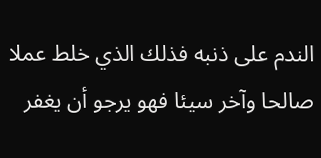الندم على ذنبه فذلك الذي خلط عملا صالحا وآخر سيئا فهو يرجو أن يغفر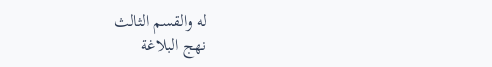له والقسم الثالث
نهج البلاغة